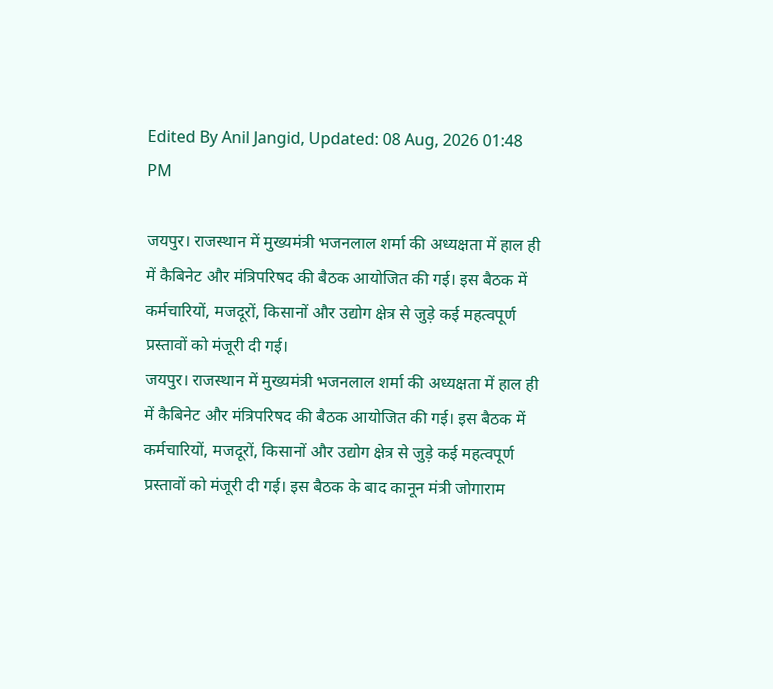Edited By Anil Jangid, Updated: 08 Aug, 2026 01:48 PM

जयपुर। राजस्थान में मुख्यमंत्री भजनलाल शर्मा की अध्यक्षता में हाल ही में कैबिनेट और मंत्रिपरिषद की बैठक आयोजित की गई। इस बैठक में कर्मचारियों, मजदूरों, किसानों और उद्योग क्षेत्र से जुड़े कई महत्वपूर्ण प्रस्तावों को मंजूरी दी गई।
जयपुर। राजस्थान में मुख्यमंत्री भजनलाल शर्मा की अध्यक्षता में हाल ही में कैबिनेट और मंत्रिपरिषद की बैठक आयोजित की गई। इस बैठक में कर्मचारियों, मजदूरों, किसानों और उद्योग क्षेत्र से जुड़े कई महत्वपूर्ण प्रस्तावों को मंजूरी दी गई। इस बैठक के बाद कानून मंत्री जोगाराम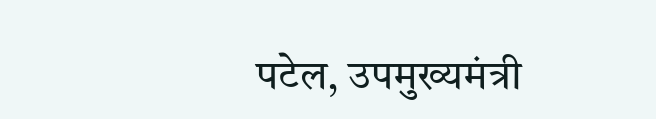पटेल, उपमुख्यमंत्री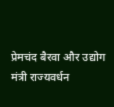प्रेमचंद बैरवा और उद्योग मंत्री राज्यवर्धन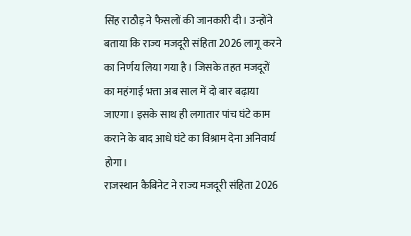सिंह राठौड़ ने फैसलों की जानकारी दी। उन्होंने बताया कि राज्य मजदूरी संहिता 2026 लागू करने का निर्णय लिया गया है। जिसके तहत मजदूरों का महंगाई भत्ता अब साल में दो बार बढ़ाया जाएगा। इसके साथ ही लगातार पांच घंटे काम कराने के बाद आधे घंटे का विश्राम देना अनिवार्य होगा।
राजस्थान कैबिनेट ने राज्य मजदूरी संहिता 2026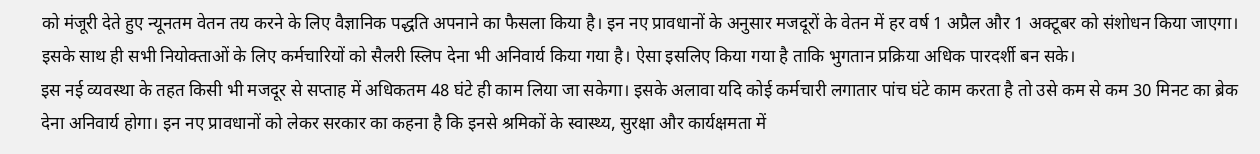को मंजूरी देते हुए न्यूनतम वेतन तय करने के लिए वैज्ञानिक पद्धति अपनाने का फैसला किया है। इन नए प्रावधानों के अनुसार मजदूरों के वेतन में हर वर्ष 1 अप्रैल और 1 अक्टूबर को संशोधन किया जाएगा। इसके साथ ही सभी नियोक्ताओं के लिए कर्मचारियों को सैलरी स्लिप देना भी अनिवार्य किया गया है। ऐसा इसलिए किया गया है ताकि भुगतान प्रक्रिया अधिक पारदर्शी बन सके।
इस नई व्यवस्था के तहत किसी भी मजदूर से सप्ताह में अधिकतम 48 घंटे ही काम लिया जा सकेगा। इसके अलावा यदि कोई कर्मचारी लगातार पांच घंटे काम करता है तो उसे कम से कम 30 मिनट का ब्रेक देना अनिवार्य होगा। इन नए प्रावधानों को लेकर सरकार का कहना है कि इनसे श्रमिकों के स्वास्थ्य, सुरक्षा और कार्यक्षमता में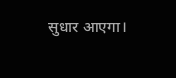सुधार आएगा।